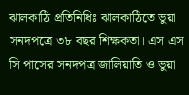ঝালকাঠি প্রতিনিধিঃ ঝালকাঠিতে ভুয়া সনদপত্রে ৩৮ বছর শিক্ষকতা। এস এস সি পাসের সনদপত্র জালিয়াতি ও ভুয়া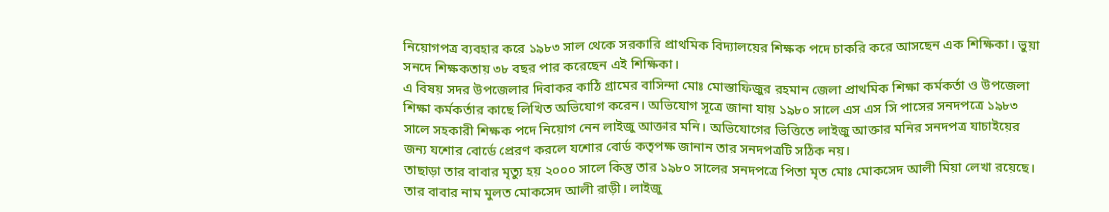নিয়োগপত্র ব্যবহার করে ১৯৮৩ সাল থেকে সরকারি প্রাথমিক বিদ্যালয়ের শিক্ষক পদে চাকরি করে আসছেন এক শিক্ষিকা। ভুয়া সনদে শিক্ষকতায় ৩৮ বছর পার করেছেন এই শিক্ষিকা।
এ বিষয় সদর উপজেলার দিবাকর কাঠি গ্রামের বাসিন্দা মোঃ মোস্তাফিজুর রহমান জেলা প্রাথমিক শিক্ষা কর্মকর্তা ও উপজেলা শিক্ষা কর্মকর্তার কাছে লিখিত অভিযোগ করেন। অভিযোগ সূত্রে জানা যায় ১৯৮০ সালে এস এস সি পাসের সনদপত্রে ১৯৮৩ সালে সহকারী শিক্ষক পদে নিয়োগ নেন লাইজু আক্তার মনি। অভিযোগের ভিত্তিতে লাইজু আক্তার মনির সনদপত্র যাচাইয়ের জন্য যশোর বোর্ডে প্রেরণ করলে যশোর বোর্ড কতৃপক্ষ জানান তার সনদপত্রটি সঠিক নয়।
তাছাড়া তার বাবার মৃত্যু হয় ২০০০ সালে কিন্তু তার ১৯৮০ সালের সনদপত্রে পিতা মৃত মোঃ মোকসেদ আলী মিয়া লেখা রয়েছে। তার বাবার নাম মুলত মোকসেদ আলী রাড়ী। লাইজু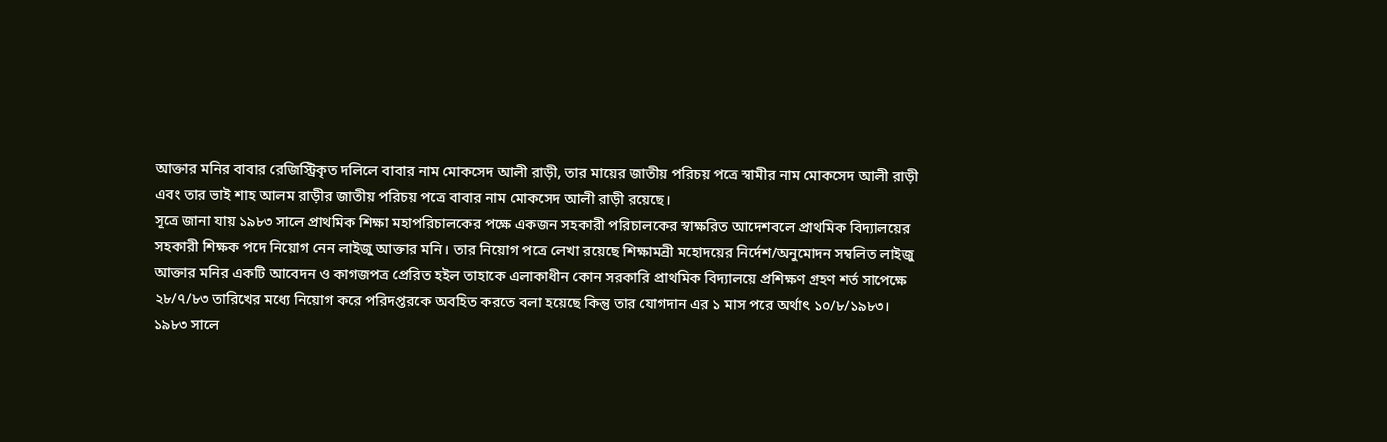আক্তার মনির বাবার রেজিস্ট্রিকৃত দলিলে বাবার নাম মোকসেদ আলী রাড়ী, তার মায়ের জাতীয় পরিচয় পত্রে স্বামীর নাম মোকসেদ আলী রাড়ী এবং তার ভাই শাহ আলম রাড়ীর জাতীয় পরিচয় পত্রে বাবার নাম মোকসেদ আলী রাড়ী রয়েছে।
সূত্রে জানা যায় ১৯৮৩ সালে প্রাথমিক শিক্ষা মহাপরিচালকের পক্ষে একজন সহকারী পরিচালকের স্বাক্ষরিত আদেশবলে প্রাথমিক বিদ্যালয়ের সহকারী শিক্ষক পদে নিয়োগ নেন লাইজু আক্তার মনি। তার নিয়োগ পত্রে লেখা রয়েছে শিক্ষামন্রী মহোদয়ের নির্দেশ/অনুমোদন সম্বলিত লাইজু আক্তার মনির একটি আবেদন ও কাগজপত্র প্রেরিত হইল তাহাকে এলাকাধীন কোন সরকারি প্রাথমিক বিদ্যালয়ে প্রশিক্ষণ গ্রহণ শর্ত সাপেক্ষে ২৮/৭/৮৩ তারিখের মধ্যে নিয়োগ করে পরিদপ্তরকে অবহিত করতে বলা হয়েছে কিন্তু তার যোগদান এর ১ মাস পরে অর্থাৎ ১০/৮/১৯৮৩।
১৯৮৩ সালে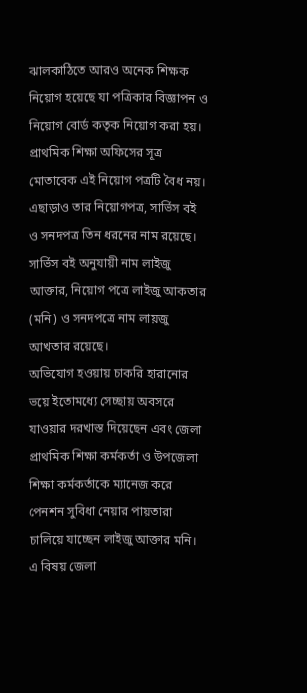ঝালকাঠিতে আরও অনেক শিক্ষক নিয়োগ হয়েছে যা পত্রিকার বিজ্ঞাপন ও নিয়োগ বোর্ড কতৃক নিয়োগ করা হয়। প্রাথমিক শিক্ষা অফিসের সূত্র মোতাবেক এই নিয়োগ পত্রটি বৈধ নয়। এছাড়াও তার নিয়োগপত্র, সার্ভিস বই ও সনদপত্র তিন ধরনের নাম রয়েছে। সার্ভিস বই অনুযায়ী নাম লাইজু আক্তার, নিয়োগ পত্রে লাইজু আকতার (মনি) ও সনদপত্রে নাম লায়জু আখতার রয়েছে।
অভিযোগ হওয়ায় চাকরি হারানোর ভয়ে ইতোমধ্যে সেচ্ছায় অবসরে যাওয়ার দরখাস্ত দিয়েছেন এবং জেলা প্রাথমিক শিক্ষা কর্মকর্তা ও উপজেলা শিক্ষা কর্মকর্তাকে ম্যানেজ করে পেনশন সুবিধা নেয়ার পায়তারা চালিয়ে যাচ্ছেন লাইজু আক্তার মনি।
এ বিষয় জেলা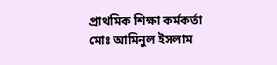প্রাথমিক শিক্ষা কর্মকর্তা মোঃ আমিনুল ইসলাম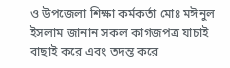ও উপজেলা শিক্ষা কর্মকর্তা মোঃ মঈনুল ইসলাম জানান সকল কাগজপত্র যাচাই বাছাই করে এবং তদন্ত করে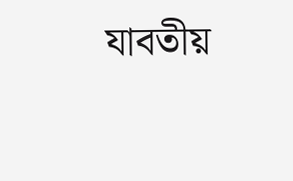যাবতীয়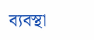ব্যবস্থা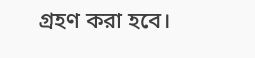গ্রহণ করা হবে।